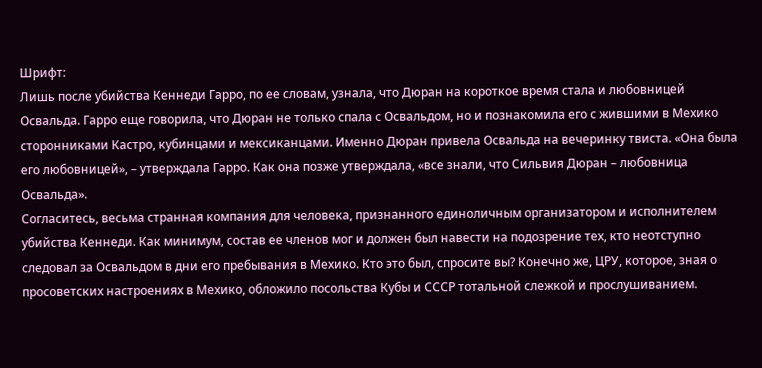Шрифт:
Лишь после убийства Кеннеди Гарро, по ее словам, узнала, что Дюран на короткое время стала и любовницей Освальда. Гарро еще говорила, что Дюран не только спала с Освальдом, но и познакомила его с жившими в Мехико сторонниками Кастро, кубинцами и мексиканцами. Именно Дюран привела Освальда на вечеринку твиста. «Она была его любовницей», – утверждала Гарро. Как она позже утверждала, «все знали, что Сильвия Дюран – любовница Освальда».
Согласитесь, весьма странная компания для человека, признанного единоличным организатором и исполнителем убийства Кеннеди. Как минимум, состав ее членов мог и должен был навести на подозрение тех, кто неотступно следовал за Освальдом в дни его пребывания в Мехико. Кто это был, спросите вы? Конечно же, ЦРУ, которое, зная о просоветских настроениях в Мехико, обложило посольства Кубы и СССР тотальной слежкой и прослушиванием.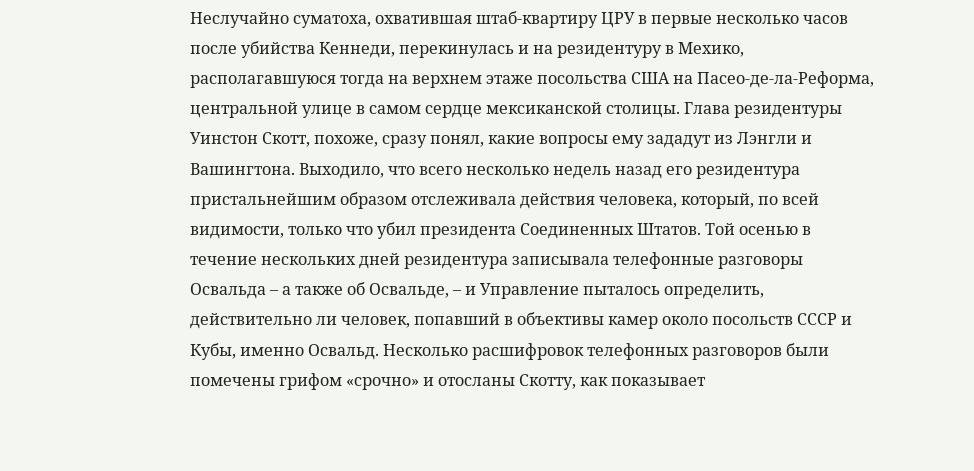Неслучайно суматоха, охватившая штаб-квартиру ЦРУ в первые несколько часов после убийства Кеннеди, перекинулась и на резидентуру в Мехико, располагавшуюся тогда на верхнем этаже посольства США на Пасео-де-ла-Реформа, центральной улице в самом сердце мексиканской столицы. Глава резидентуры Уинстон Скотт, похоже, сразу понял, какие вопросы ему зададут из Лэнгли и Вашингтона. Выходило, что всего несколько недель назад его резидентура пристальнейшим образом отслеживала действия человека, который, по всей видимости, только что убил президента Соединенных Штатов. Той осенью в течение нескольких дней резидентура записывала телефонные разговоры Освальда – а также об Освальде, – и Управление пыталось определить, действительно ли человек, попавший в объективы камер около посольств СССР и Кубы, именно Освальд. Несколько расшифровок телефонных разговоров были помечены грифом «срочно» и отосланы Скотту, как показывает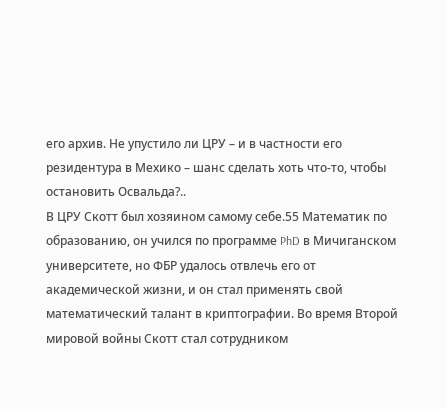его архив. Не упустило ли ЦРУ – и в частности его резидентура в Мехико – шанс сделать хоть что-то, чтобы остановить Освальда?..
В ЦРУ Скотт был хозяином самому себе.55 Математик по образованию, он учился по программе PhD в Мичиганском университете, но ФБР удалось отвлечь его от академической жизни, и он стал применять свой математический талант в криптографии. Во время Второй мировой войны Скотт стал сотрудником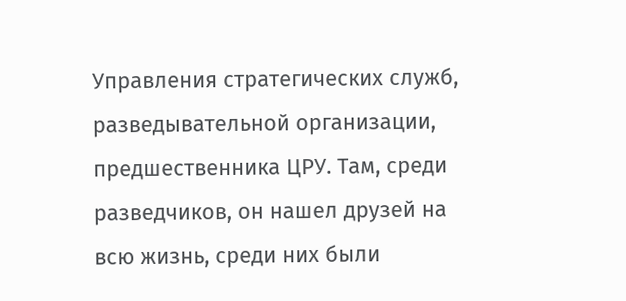Управления стратегических служб, разведывательной организации, предшественника ЦРУ. Там, среди разведчиков, он нашел друзей на всю жизнь, среди них были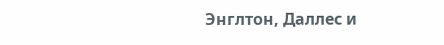Энглтон, Даллес и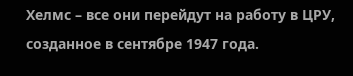Хелмс – все они перейдут на работу в ЦРУ, созданное в сентябре 1947 года.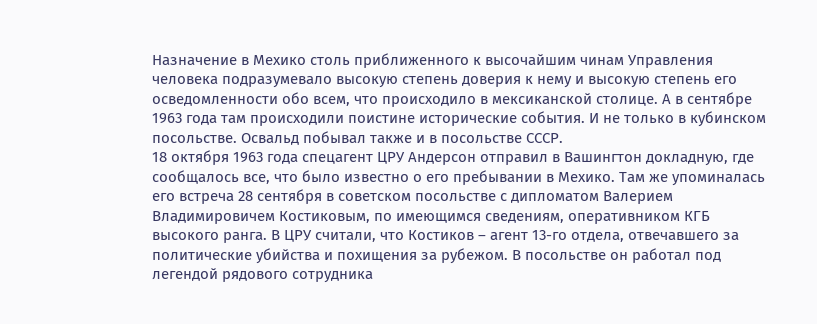Назначение в Мехико столь приближенного к высочайшим чинам Управления человека подразумевало высокую степень доверия к нему и высокую степень его осведомленности обо всем, что происходило в мексиканской столице. А в сентябре 1963 года там происходили поистине исторические события. И не только в кубинском посольстве. Освальд побывал также и в посольстве СССР.
18 октября 1963 года спецагент ЦРУ Андерсон отправил в Вашингтон докладную, где сообщалось все, что было известно о его пребывании в Мехико. Там же упоминалась его встреча 28 сентября в советском посольстве с дипломатом Валерием Владимировичем Костиковым, по имеющимся сведениям, оперативником КГБ высокого ранга. В ЦРУ считали, что Костиков – агент 13-го отдела, отвечавшего за политические убийства и похищения за рубежом. В посольстве он работал под легендой рядового сотрудника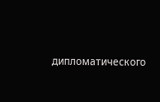дипломатического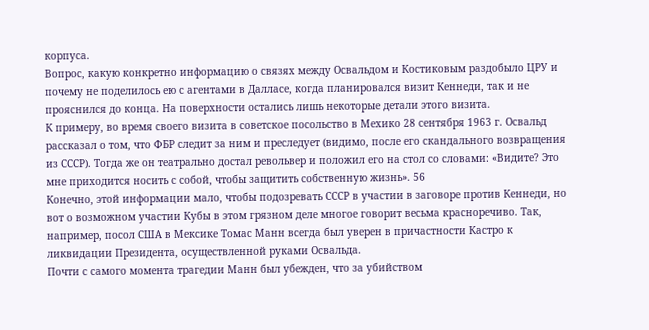корпуса.
Вопрос, какую конкретно информацию о связях между Освальдом и Костиковым раздобыло ЦРУ и почему не поделилось ею с агентами в Далласе, когда планировался визит Кеннеди, так и не прояснился до конца. На поверхности остались лишь некоторые детали этого визита.
К примеру, во время своего визита в советское посольство в Мехико 28 сентября 1963 г. Освальд рассказал о том, что ФБР следит за ним и преследует (видимо, после его скандального возвращения из СССР). Тогда же он театрально достал револьвер и положил его на стол со словами: «Видите? Это мне приходится носить с собой, чтобы защитить собственную жизнь». 56
Конечно, этой информации мало, чтобы подозревать СССР в участии в заговоре против Кеннеди, но вот о возможном участии Кубы в этом грязном деле многое говорит весьма красноречиво. Так, например, посол США в Мексике Томас Манн всегда был уверен в причастности Кастро к ликвидации Президента, осуществленной руками Освальда.
Почти с самого момента трагедии Манн был убежден, что за убийством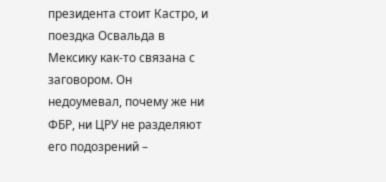президента стоит Кастро, и поездка Освальда в Мексику как-то связана с заговором. Он недоумевал, почему же ни ФБР, ни ЦРУ не разделяют его подозрений –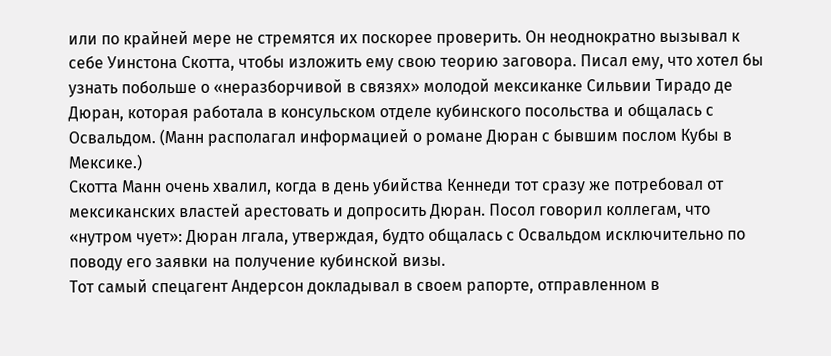или по крайней мере не стремятся их поскорее проверить. Он неоднократно вызывал к себе Уинстона Скотта, чтобы изложить ему свою теорию заговора. Писал ему, что хотел бы узнать побольше о «неразборчивой в связях» молодой мексиканке Сильвии Тирадо де Дюран, которая работала в консульском отделе кубинского посольства и общалась с Освальдом. (Манн располагал информацией о романе Дюран с бывшим послом Кубы в Мексике.)
Скотта Манн очень хвалил, когда в день убийства Кеннеди тот сразу же потребовал от мексиканских властей арестовать и допросить Дюран. Посол говорил коллегам, что «нутром чует»: Дюран лгала, утверждая, будто общалась с Освальдом исключительно по поводу его заявки на получение кубинской визы.
Тот самый спецагент Андерсон докладывал в своем рапорте, отправленном в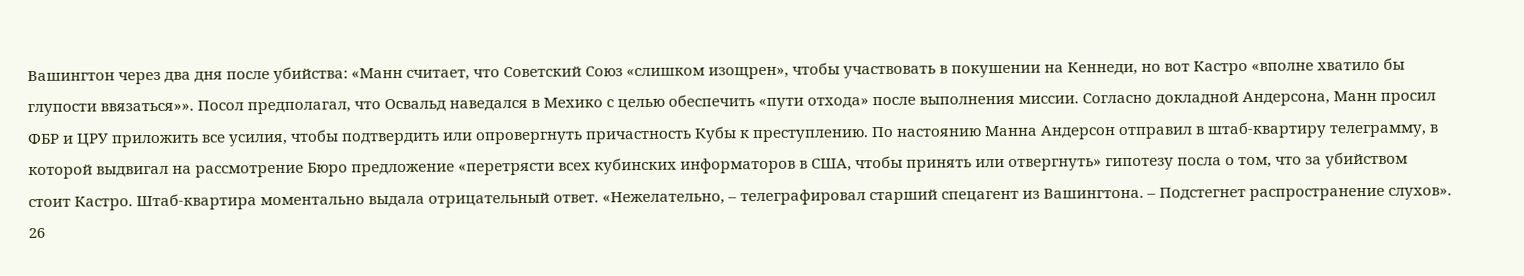Вашингтон через два дня после убийства: «Манн считает, что Советский Союз «слишком изощрен», чтобы участвовать в покушении на Кеннеди, но вот Кастро «вполне хватило бы глупости ввязаться»». Посол предполагал, что Освальд наведался в Мехико с целью обеспечить «пути отхода» после выполнения миссии. Согласно докладной Андерсона, Манн просил ФБР и ЦРУ приложить все усилия, чтобы подтвердить или опровергнуть причастность Кубы к преступлению. По настоянию Манна Андерсон отправил в штаб-квартиру телеграмму, в которой выдвигал на рассмотрение Бюро предложение «перетрясти всех кубинских информаторов в США, чтобы принять или отвергнуть» гипотезу посла о том, что за убийством стоит Кастро. Штаб-квартира моментально выдала отрицательный ответ. «Нежелательно, – телеграфировал старший спецагент из Вашингтона. – Подстегнет распространение слухов».
26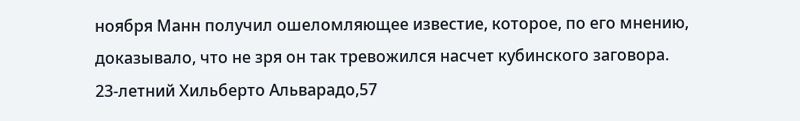ноября Манн получил ошеломляющее известие, которое, по его мнению, доказывало, что не зря он так тревожился насчет кубинского заговора. 23-летний Хильберто Альварадо,57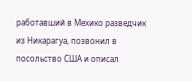работавший в Мехико разведчик из Никарагуа, позвонил в посольство США и описал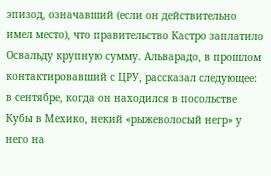эпизод, означавший (если он действительно имел место), что правительство Кастро заплатило Освальду крупную сумму. Альварадо, в прошлом контактировавший с ЦРУ, рассказал следующее: в сентябре, когда он находился в посольстве Кубы в Мехико, некий «рыжеволосый негр» у него на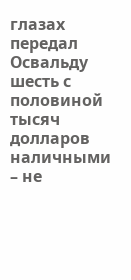глазах передал Освальду шесть с половиной тысяч долларов наличными – не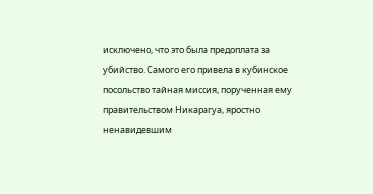исключено, что это была предоплата за убийство. Самого его привела в кубинское посольство тайная миссия, порученная ему правительством Никарагуа, яростно ненавидевшим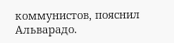коммунистов, пояснил Альварадо.